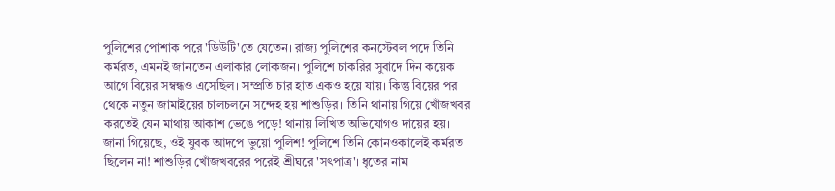পুলিশের পোশাক পরে 'ডিউটি'তে যেতেন। রাজ্য পুলিশের কনস্টেবল পদে তিনি কর্মরত, এমনই জানতেন এলাকার লোকজন। পুলিশে চাকরির সুবাদে দিন কয়েক আগে বিয়ের সম্বন্ধও এসেছিল। সম্প্রতি চার হাত একও হয়ে যায়। কিন্তু বিয়ের পর থেকে নতুন জামাইয়ের চালচলনে সন্দেহ হয় শাশুড়ির। তিনি থানায় গিয়ে খোঁজখবর করতেই যেন মাথায় আকাশ ভেঙে পড়ে! থানায় লিখিত অভিযোগও দায়ের হয়। জানা গিয়েছে, ওই যুবক আদপে ভুয়ো পুলিশ! পুলিশে তিনি কোনওকালেই কর্মরত ছিলেন না! শাশুড়ির খোঁজখবরের পরেই শ্রীঘরে 'সৎপাত্র'। ধৃতের নাম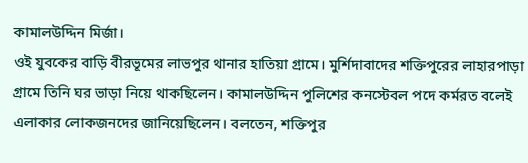কামালউদ্দিন মির্জা।
ওই যুবকের বাড়ি বীরভূমের লাভপুর থানার হাতিয়া গ্রামে। মুর্শিদাবাদের শক্তিপুরের লাহারপাড়া গ্রামে তিনি ঘর ভাড়া নিয়ে থাকছিলেন। কামালউদ্দিন পুলিশের কনস্টেবল পদে কর্মরত বলেই এলাকার লোকজনদের জানিয়েছিলেন। বলতেন, শক্তিপুর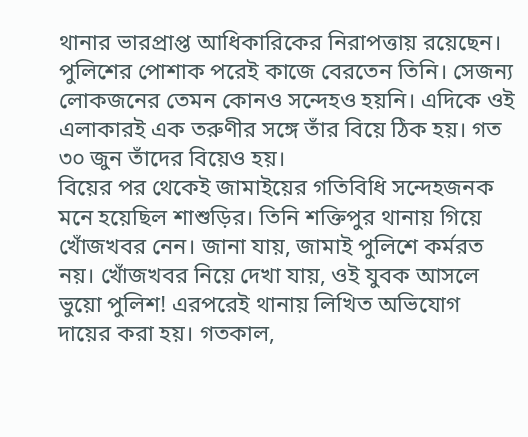থানার ভারপ্রাপ্ত আধিকারিকের নিরাপত্তায় রয়েছেন। পুলিশের পোশাক পরেই কাজে বেরতেন তিনি। সেজন্য লোকজনের তেমন কোনও সন্দেহও হয়নি। এদিকে ওই এলাকারই এক তরুণীর সঙ্গে তাঁর বিয়ে ঠিক হয়। গত ৩০ জুন তাঁদের বিয়েও হয়।
বিয়ের পর থেকেই জামাইয়ের গতিবিধি সন্দেহজনক মনে হয়েছিল শাশুড়ির। তিনি শক্তিপুর থানায় গিয়ে খোঁজখবর নেন। জানা যায়, জামাই পুলিশে কর্মরত নয়। খোঁজখবর নিয়ে দেখা যায়, ওই যুবক আসলে ভুয়ো পুলিশ! এরপরেই থানায় লিখিত অভিযোগ দায়ের করা হয়। গতকাল,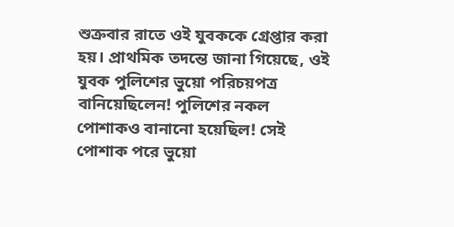শুক্রবার রাতে ওই যুবককে গ্রেপ্তার করা হয়। প্রাথমিক তদন্তে জানা গিয়েছে, ওই যুবক পুলিশের ভুয়ো পরিচয়পত্র বানিয়েছিলেন! পুলিশের নকল পোশাকও বানানো হয়েছিল! সেই পোশাক পরে ভুয়ো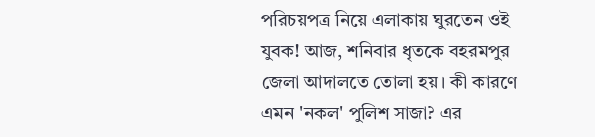পরিচয়পত্র নিয়ে এলাকায় ঘুরতেন ওই যুবক! আজ, শনিবার ধৃতকে বহরমপুর জেলা আদালতে তোলা হয়। কী কারণে এমন 'নকল' পুলিশ সাজা? এর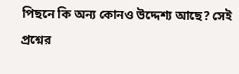পিছনে কি অন্য কোনও উদ্দেশ্য আছে? সেই প্রশ্নের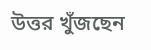উত্তর খুঁজছেন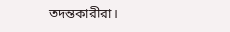তদন্তকারীরা।